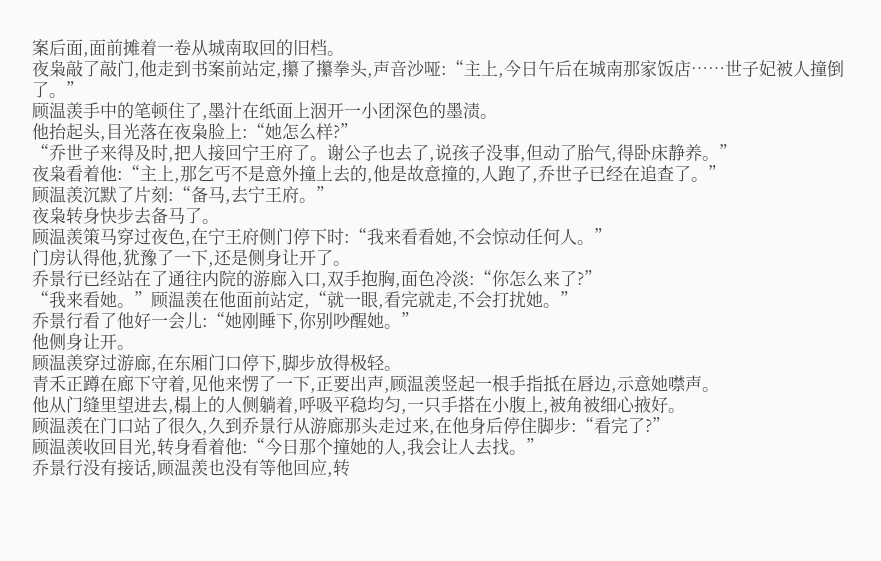案后面,面前摊着一卷从城南取回的旧档。
夜枭敲了敲门,他走到书案前站定,攥了攥拳头,声音沙哑:“主上,今日午后在城南那家饭店……世子妃被人撞倒了。”
顾温羡手中的笔顿住了,墨汁在纸面上洇开一小团深色的墨渍。
他抬起头,目光落在夜枭脸上:“她怎么样?”
“乔世子来得及时,把人接回宁王府了。谢公子也去了,说孩子没事,但动了胎气,得卧床静养。”
夜枭看着他:“主上,那乞丐不是意外撞上去的,他是故意撞的,人跑了,乔世子已经在追查了。”
顾温羡沉默了片刻:“备马,去宁王府。”
夜枭转身快步去备马了。
顾温羡策马穿过夜色,在宁王府侧门停下时:“我来看看她,不会惊动任何人。”
门房认得他,犹豫了一下,还是侧身让开了。
乔景行已经站在了通往内院的游廊入口,双手抱胸,面色冷淡:“你怎么来了?”
“我来看她。”顾温羡在他面前站定,“就一眼,看完就走,不会打扰她。”
乔景行看了他好一会儿:“她刚睡下,你别吵醒她。”
他侧身让开。
顾温羡穿过游廊,在东厢门口停下,脚步放得极轻。
青禾正蹲在廊下守着,见他来愣了一下,正要出声,顾温羡竖起一根手指抵在唇边,示意她噤声。
他从门缝里望进去,榻上的人侧躺着,呼吸平稳均匀,一只手搭在小腹上,被角被细心掖好。
顾温羡在门口站了很久,久到乔景行从游廊那头走过来,在他身后停住脚步:“看完了?”
顾温羡收回目光,转身看着他:“今日那个撞她的人,我会让人去找。”
乔景行没有接话,顾温羡也没有等他回应,转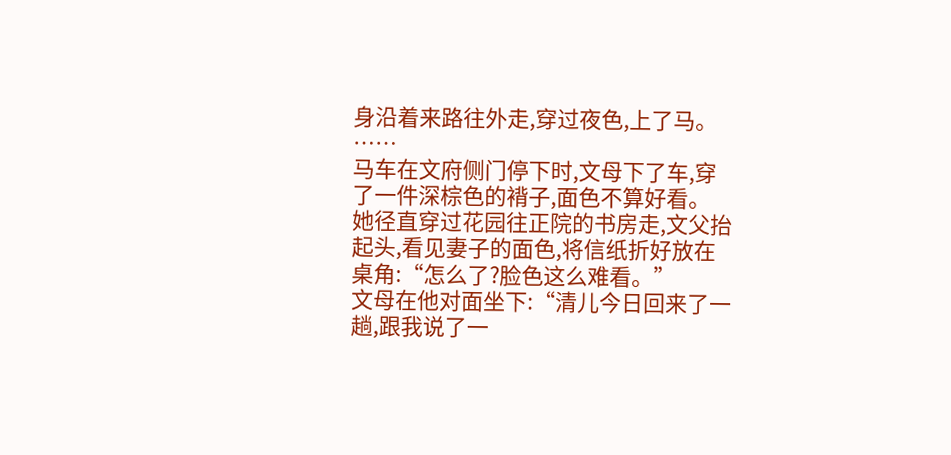身沿着来路往外走,穿过夜色,上了马。
……
马车在文府侧门停下时,文母下了车,穿了一件深棕色的褙子,面色不算好看。
她径直穿过花园往正院的书房走,文父抬起头,看见妻子的面色,将信纸折好放在桌角:“怎么了?脸色这么难看。”
文母在他对面坐下:“清儿今日回来了一趟,跟我说了一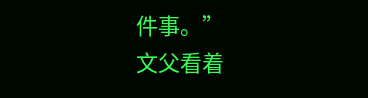件事。”
文父看着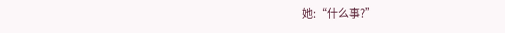她:“什么事?”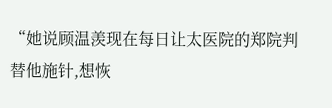“她说顾温羡现在每日让太医院的郑院判替他施针,想恢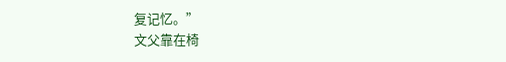复记忆。”
文父靠在椅